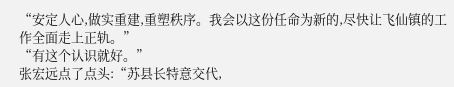“安定人心,做实重建,重塑秩序。我会以这份任命为新的,尽快让飞仙镇的工作全面走上正轨。”
“有这个认识就好。”
张宏远点了点头:“苏县长特意交代,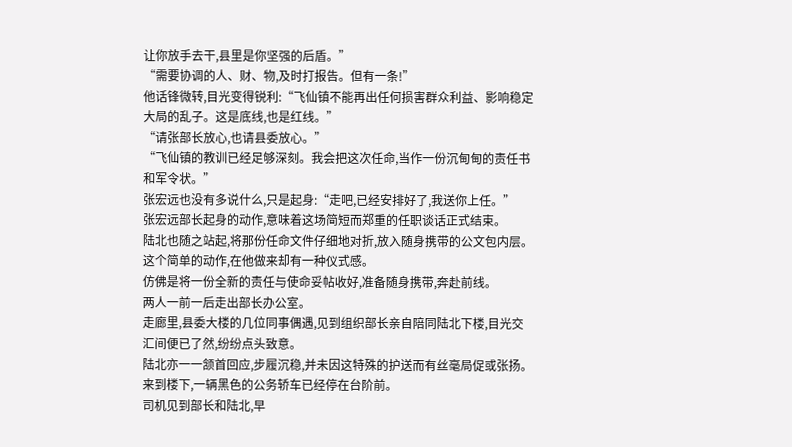让你放手去干,县里是你坚强的后盾。”
“需要协调的人、财、物,及时打报告。但有一条!”
他话锋微转,目光变得锐利:“飞仙镇不能再出任何损害群众利益、影响稳定大局的乱子。这是底线,也是红线。”
“请张部长放心,也请县委放心。”
“飞仙镇的教训已经足够深刻。我会把这次任命,当作一份沉甸甸的责任书和军令状。”
张宏远也没有多说什么,只是起身:“走吧,已经安排好了,我送你上任。”
张宏远部长起身的动作,意味着这场简短而郑重的任职谈话正式结束。
陆北也随之站起,将那份任命文件仔细地对折,放入随身携带的公文包内层。
这个简单的动作,在他做来却有一种仪式感。
仿佛是将一份全新的责任与使命妥帖收好,准备随身携带,奔赴前线。
两人一前一后走出部长办公室。
走廊里,县委大楼的几位同事偶遇,见到组织部长亲自陪同陆北下楼,目光交汇间便已了然,纷纷点头致意。
陆北亦一一颔首回应,步履沉稳,并未因这特殊的护送而有丝毫局促或张扬。
来到楼下,一辆黑色的公务轿车已经停在台阶前。
司机见到部长和陆北,早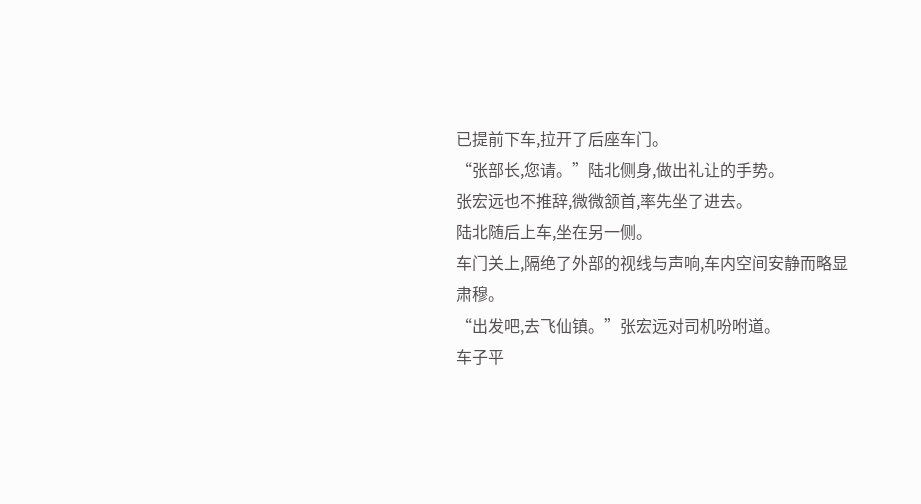已提前下车,拉开了后座车门。
“张部长,您请。”陆北侧身,做出礼让的手势。
张宏远也不推辞,微微颔首,率先坐了进去。
陆北随后上车,坐在另一侧。
车门关上,隔绝了外部的视线与声响,车内空间安静而略显肃穆。
“出发吧,去飞仙镇。”张宏远对司机吩咐道。
车子平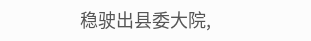稳驶出县委大院,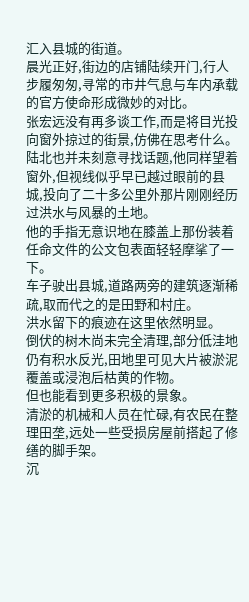汇入县城的街道。
晨光正好,街边的店铺陆续开门,行人步履匆匆,寻常的市井气息与车内承载的官方使命形成微妙的对比。
张宏远没有再多谈工作,而是将目光投向窗外掠过的街景,仿佛在思考什么。
陆北也并未刻意寻找话题,他同样望着窗外,但视线似乎早已越过眼前的县城,投向了二十多公里外那片刚刚经历过洪水与风暴的土地。
他的手指无意识地在膝盖上那份装着任命文件的公文包表面轻轻摩挲了一下。
车子驶出县城,道路两旁的建筑逐渐稀疏,取而代之的是田野和村庄。
洪水留下的痕迹在这里依然明显。
倒伏的树木尚未完全清理,部分低洼地仍有积水反光,田地里可见大片被淤泥覆盖或浸泡后枯黄的作物。
但也能看到更多积极的景象。
清淤的机械和人员在忙碌,有农民在整理田垄,远处一些受损房屋前搭起了修缮的脚手架。
沉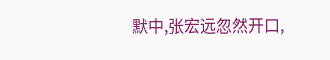默中,张宏远忽然开口,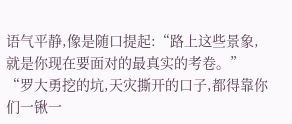语气平静,像是随口提起:“路上这些景象,就是你现在要面对的最真实的考卷。”
“罗大勇挖的坑,天灾撕开的口子,都得靠你们一锹一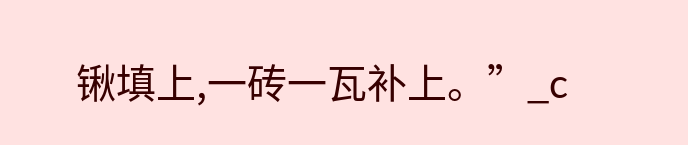锹填上,一砖一瓦补上。”_c